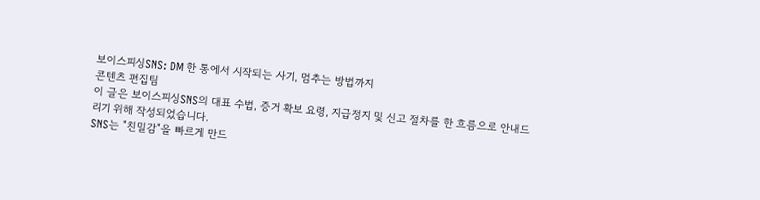보이스피싱SNS: DM 한 통에서 시작되는 사기, 멈추는 방법까지
콘텐츠 편집팀
이 글은 보이스피싱SNS의 대표 수법, 증거 확보 요령, 지급정지 및 신고 절차를 한 흐름으로 안내드리기 위해 작성되었습니다.
SNS는 "친밀감"을 빠르게 만드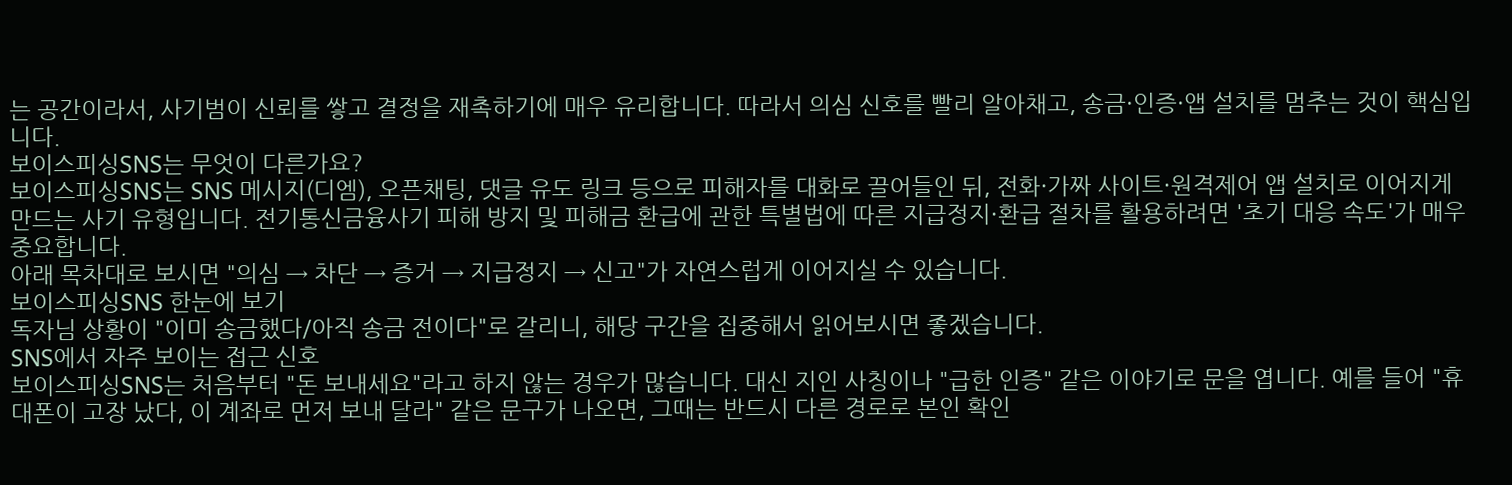는 공간이라서, 사기범이 신뢰를 쌓고 결정을 재촉하기에 매우 유리합니다. 따라서 의심 신호를 빨리 알아채고, 송금·인증·앱 설치를 멈추는 것이 핵심입니다.
보이스피싱SNS는 무엇이 다른가요?
보이스피싱SNS는 SNS 메시지(디엠), 오픈채팅, 댓글 유도 링크 등으로 피해자를 대화로 끌어들인 뒤, 전화·가짜 사이트·원격제어 앱 설치로 이어지게 만드는 사기 유형입니다. 전기통신금융사기 피해 방지 및 피해금 환급에 관한 특별법에 따른 지급정지·환급 절차를 활용하려면 '초기 대응 속도'가 매우 중요합니다.
아래 목차대로 보시면 "의심 → 차단 → 증거 → 지급정지 → 신고"가 자연스럽게 이어지실 수 있습니다.
보이스피싱SNS 한눈에 보기
독자님 상황이 "이미 송금했다/아직 송금 전이다"로 갈리니, 해당 구간을 집중해서 읽어보시면 좋겠습니다.
SNS에서 자주 보이는 접근 신호
보이스피싱SNS는 처음부터 "돈 보내세요"라고 하지 않는 경우가 많습니다. 대신 지인 사칭이나 "급한 인증" 같은 이야기로 문을 엽니다. 예를 들어 "휴대폰이 고장 났다, 이 계좌로 먼저 보내 달라" 같은 문구가 나오면, 그때는 반드시 다른 경로로 본인 확인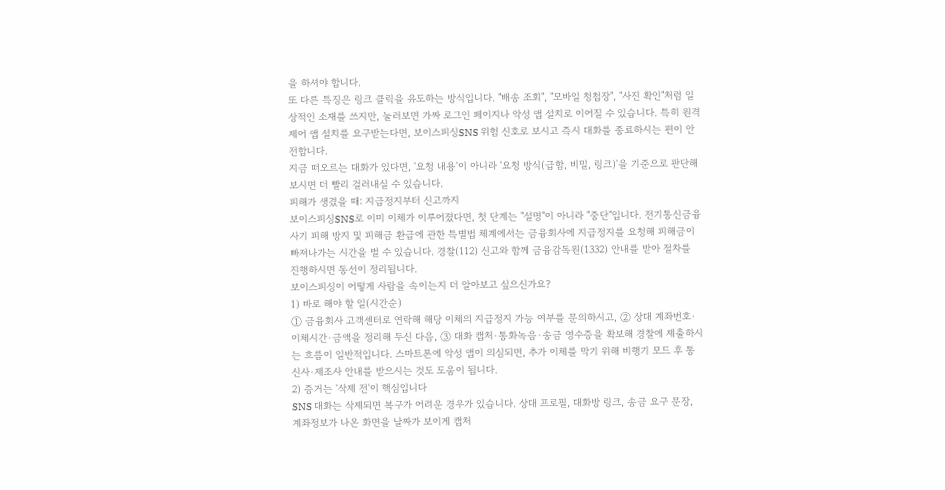을 하셔야 합니다.
또 다른 특징은 링크 클릭을 유도하는 방식입니다. "배송 조회", "모바일 청첩장", "사진 확인"처럼 일상적인 소재를 쓰지만, 눌러보면 가짜 로그인 페이지나 악성 앱 설치로 이어질 수 있습니다. 특히 원격제어 앱 설치를 요구받는다면, 보이스피싱SNS 위험 신호로 보시고 즉시 대화를 종료하시는 편이 안전합니다.
지금 떠오르는 대화가 있다면, '요청 내용'이 아니라 '요청 방식(급함, 비밀, 링크)'을 기준으로 판단해 보시면 더 빨리 걸러내실 수 있습니다.
피해가 생겼을 때: 지급정지부터 신고까지
보이스피싱SNS로 이미 이체가 이루어졌다면, 첫 단계는 "설명"이 아니라 "중단"입니다. 전기통신금융사기 피해 방지 및 피해금 환급에 관한 특별법 체계에서는 금융회사에 지급정지를 요청해 피해금이 빠져나가는 시간을 벌 수 있습니다. 경찰(112) 신고와 함께 금융감독원(1332) 안내를 받아 절차를 진행하시면 동선이 정리됩니다.
보이스피싱이 어떻게 사람을 속이는지 더 알아보고 싶으신가요?
1) 바로 해야 할 일(시간순)
① 금융회사 고객센터로 연락해 해당 이체의 지급정지 가능 여부를 문의하시고, ② 상대 계좌번호·이체시간·금액을 정리해 두신 다음, ③ 대화 캡처·통화녹음·송금 영수증을 확보해 경찰에 제출하시는 흐름이 일반적입니다. 스마트폰에 악성 앱이 의심되면, 추가 이체를 막기 위해 비행기 모드 후 통신사·제조사 안내를 받으시는 것도 도움이 됩니다.
2) 증거는 '삭제 전'이 핵심입니다
SNS 대화는 삭제되면 복구가 어려운 경우가 있습니다. 상대 프로필, 대화방 링크, 송금 요구 문장, 계좌정보가 나온 화면을 날짜가 보이게 캡처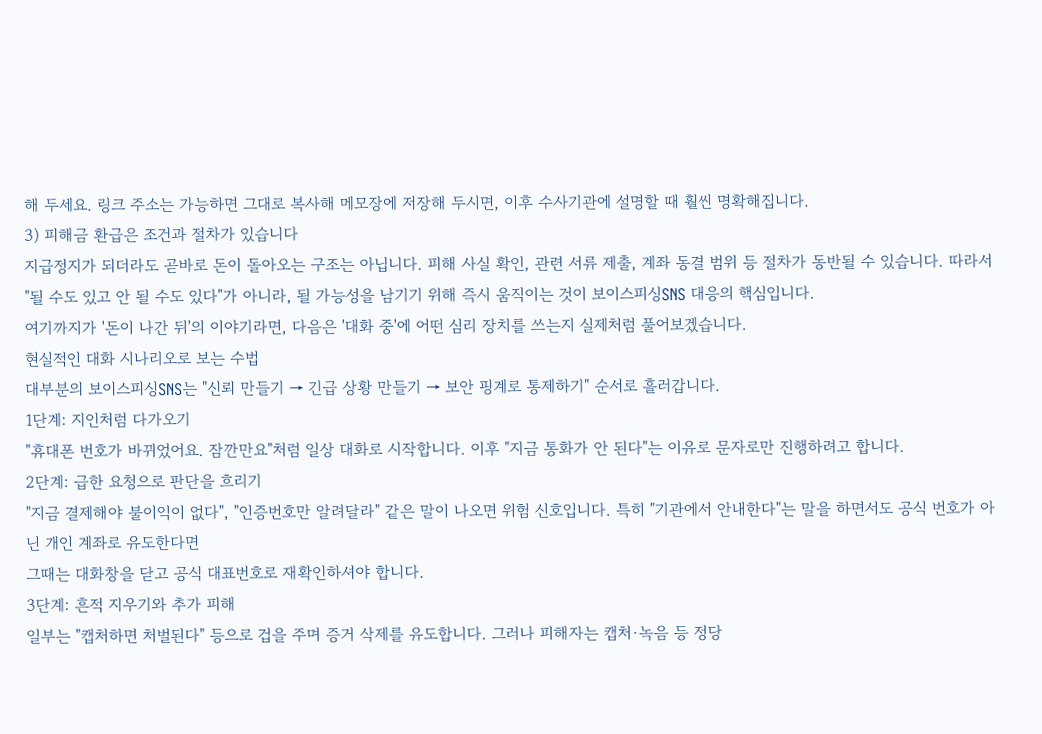해 두세요. 링크 주소는 가능하면 그대로 복사해 메모장에 저장해 두시면, 이후 수사기관에 설명할 때 훨씬 명확해집니다.
3) 피해금 환급은 조건과 절차가 있습니다
지급정지가 되더라도 곧바로 돈이 돌아오는 구조는 아닙니다. 피해 사실 확인, 관련 서류 제출, 계좌 동결 범위 등 절차가 동반될 수 있습니다. 따라서 "될 수도 있고 안 될 수도 있다"가 아니라, 될 가능성을 남기기 위해 즉시 움직이는 것이 보이스피싱SNS 대응의 핵심입니다.
여기까지가 '돈이 나간 뒤'의 이야기라면, 다음은 '대화 중'에 어떤 심리 장치를 쓰는지 실제처럼 풀어보겠습니다.
현실적인 대화 시나리오로 보는 수법
대부분의 보이스피싱SNS는 "신뢰 만들기 → 긴급 상황 만들기 → 보안 핑계로 통제하기" 순서로 흘러갑니다.
1단계: 지인처럼 다가오기
"휴대폰 번호가 바뀌었어요. 잠깐만요"처럼 일상 대화로 시작합니다. 이후 "지금 통화가 안 된다"는 이유로 문자로만 진행하려고 합니다.
2단계: 급한 요청으로 판단을 흐리기
"지금 결제해야 불이익이 없다", "인증번호만 알려달라" 같은 말이 나오면 위험 신호입니다. 특히 "기관에서 안내한다"는 말을 하면서도 공식 번호가 아닌 개인 계좌로 유도한다면
그때는 대화창을 닫고 공식 대표번호로 재확인하셔야 합니다.
3단계: 흔적 지우기와 추가 피해
일부는 "캡처하면 처벌된다" 등으로 겁을 주며 증거 삭제를 유도합니다. 그러나 피해자는 캡처·녹음 등 정당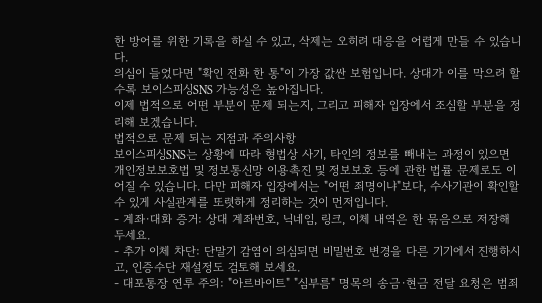한 방어를 위한 기록을 하실 수 있고, 삭제는 오히려 대응을 어렵게 만들 수 있습니다.
의심이 들었다면 "확인 전화 한 통"이 가장 값싼 보험입니다. 상대가 이를 막으려 할수록 보이스피싱SNS 가능성은 높아집니다.
이제 법적으로 어떤 부분이 문제 되는지, 그리고 피해자 입장에서 조심할 부분을 정리해 보겠습니다.
법적으로 문제 되는 지점과 주의사항
보이스피싱SNS는 상황에 따라 형법상 사기, 타인의 정보를 빼내는 과정이 있으면 개인정보보호법 및 정보통신망 이용촉진 및 정보보호 등에 관한 법률 문제로도 이어질 수 있습니다. 다만 피해자 입장에서는 "어떤 죄명이냐"보다, 수사기관이 확인할 수 있게 사실관계를 또렷하게 정리하는 것이 먼저입니다.
- 계좌·대화 증거: 상대 계좌번호, 닉네임, 링크, 이체 내역은 한 묶음으로 저장해 두세요.
- 추가 이체 차단: 단말기 감염이 의심되면 비밀번호 변경을 다른 기기에서 진행하시고, 인증수단 재설정도 검토해 보세요.
- 대포통장 연루 주의: "아르바이트" "심부름" 명목의 송금·현금 전달 요청은 범죄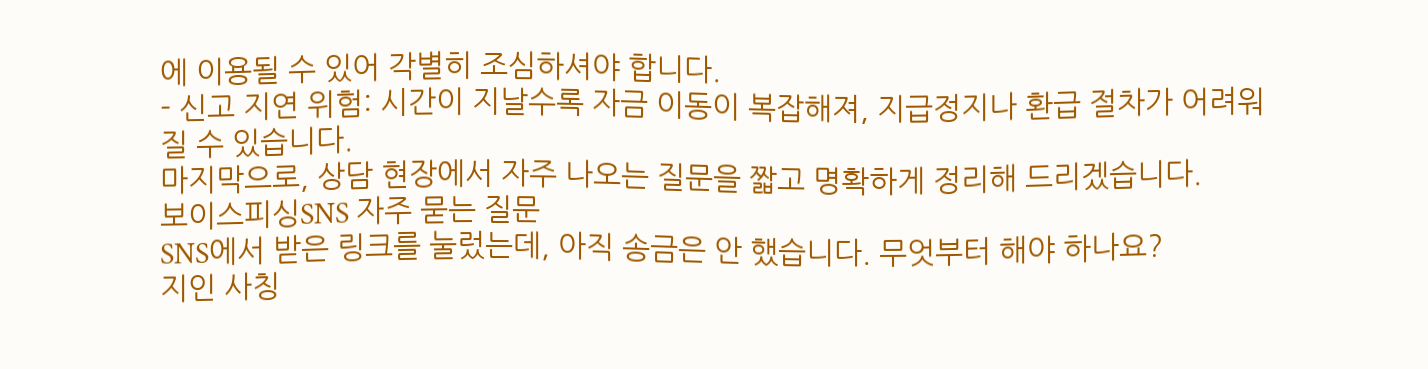에 이용될 수 있어 각별히 조심하셔야 합니다.
- 신고 지연 위험: 시간이 지날수록 자금 이동이 복잡해져, 지급정지나 환급 절차가 어려워질 수 있습니다.
마지막으로, 상담 현장에서 자주 나오는 질문을 짧고 명확하게 정리해 드리겠습니다.
보이스피싱SNS 자주 묻는 질문
SNS에서 받은 링크를 눌렀는데, 아직 송금은 안 했습니다. 무엇부터 해야 하나요?
지인 사칭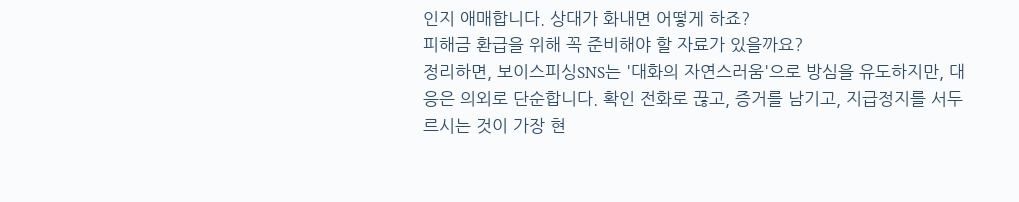인지 애매합니다. 상대가 화내면 어떻게 하죠?
피해금 환급을 위해 꼭 준비해야 할 자료가 있을까요?
정리하면, 보이스피싱SNS는 '대화의 자연스러움'으로 방심을 유도하지만, 대응은 의외로 단순합니다. 확인 전화로 끊고, 증거를 남기고, 지급정지를 서두르시는 것이 가장 현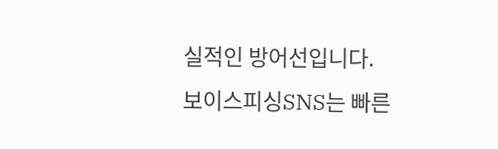실적인 방어선입니다.
보이스피싱SNS는 빠른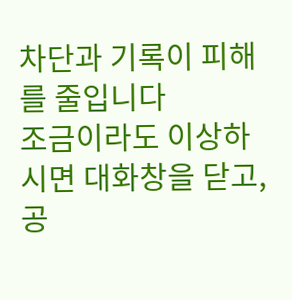차단과 기록이 피해를 줄입니다
조금이라도 이상하시면 대화창을 닫고, 공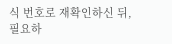식 번호로 재확인하신 뒤, 필요하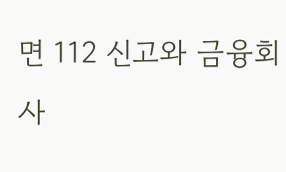면 112 신고와 금융회사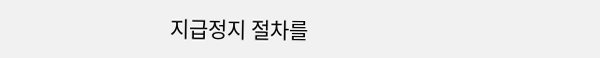지급정지 절차를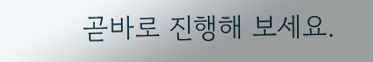곧바로 진행해 보세요.